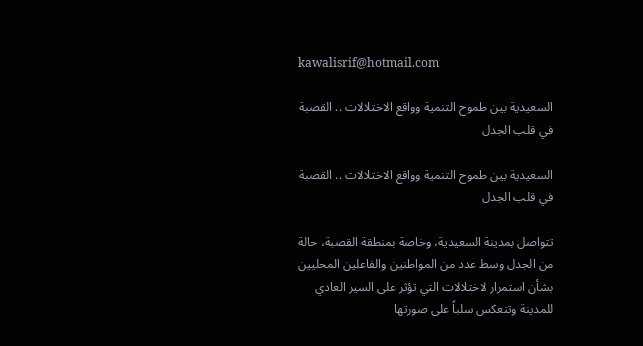kawalisrif@hotmail.com

السعيدية بين طموح التنمية وواقع الاختلالات .. القصبة في قلب الجدل

السعيدية بين طموح التنمية وواقع الاختلالات .. القصبة في قلب الجدل

تتواصل بمدينة السعيدية، وخاصة بمنطقة القصبة، حالة من الجدل وسط عدد من المواطنين والفاعلين المحليين بشأن استمرار لاختلالات التي تؤثر على السير العادي للمدينة وتنعكس سلباً على صورتها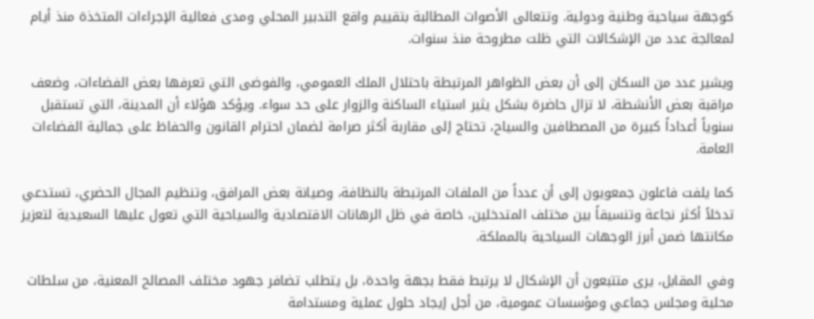كوجهة سياحية وطنية ودولية. وتتعالى الأصوات المطالبة بتقييم واقع التدبير المحلي ومدى فعالية الإجراءات المتخذة منذ أيام لمعالجة عدد من الإشكالات التي ظلت مطروحة منذ سنوات.

ويشير عدد من السكان إلى أن بعض الظواهر المرتبطة باحتلال الملك العمومي، والفوضى التي تعرفها بعض الفضاءات، وضعف مراقبة بعض الأنشطة، لا تزال حاضرة بشكل يثير استياء الساكنة والزوار على حد سواء. ويؤكد هؤلاء أن المدينة، التي تستقبل سنوياً أعداداً كبيرة من المصطافين والسياح، تحتاج إلى مقاربة أكثر صرامة لضمان احترام القانون والحفاظ على جمالية الفضاءات العامة.

كما يلفت فاعلون جمعويون إلى أن عدداً من الملفات المرتبطة بالنظافة، وصيانة بعض المرافق، وتنظيم المجال الحضري، تستدعي تدخلاً أكثر نجاعة وتنسيقاً بين مختلف المتدخلين، خاصة في ظل الرهانات الاقتصادية والسياحية التي تعول عليها السعيدية لتعزيز مكانتها ضمن أبرز الوجهات السياحية بالمملكة.

وفي المقابل، يرى متتبعون أن الإشكال لا يرتبط فقط بجهة واحدة، بل يتطلب تضافر جهود مختلف المصالح المعنية، من سلطات محلية ومجلس جماعي ومؤسسات عمومية، من أجل إيجاد حلول عملية ومستدامة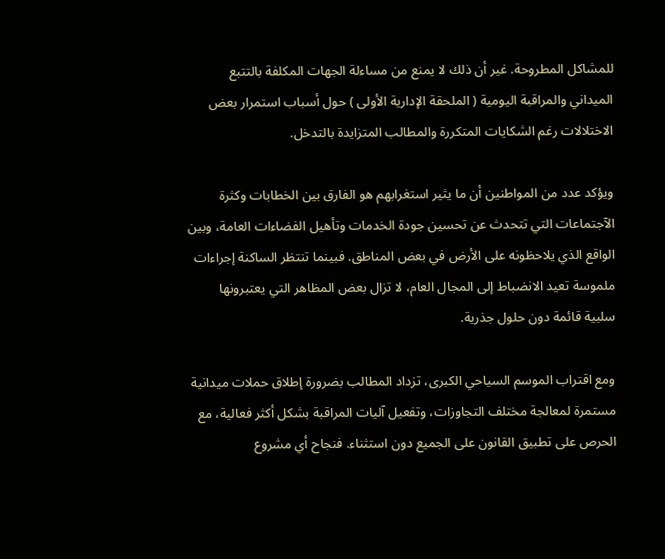للمشاكل المطروحة. غير أن ذلك لا يمنع من مساءلة الجهات المكلفة بالتتبع الميداني والمراقبة اليومية ( الملحقة الإدارية الأولى ) حول أسباب استمرار بعض الاختلالات رغم الشكايات المتكررة والمطالب المتزايدة بالتدخل.

ويؤكد عدد من المواطنين أن ما يثير استغرابهم هو الفارق بين الخطابات وكثرة الآجتماعات التي تتحدث عن تحسين جودة الخدمات وتأهيل الفضاءات العامة، وبين الواقع الذي يلاحظونه على الأرض في بعض المناطق. فبينما تنتظر الساكنة إجراءات ملموسة تعيد الانضباط إلى المجال العام، لا تزال بعض المظاهر التي يعتبرونها سلبية قائمة دون حلول جذرية.

ومع اقتراب الموسم السياحي الكبرى، تزداد المطالب بضرورة إطلاق حملات ميدانية مستمرة لمعالجة مختلف التجاوزات، وتفعيل آليات المراقبة بشكل أكثر فعالية، مع الحرص على تطبيق القانون على الجميع دون استثناء. فنجاح أي مشروع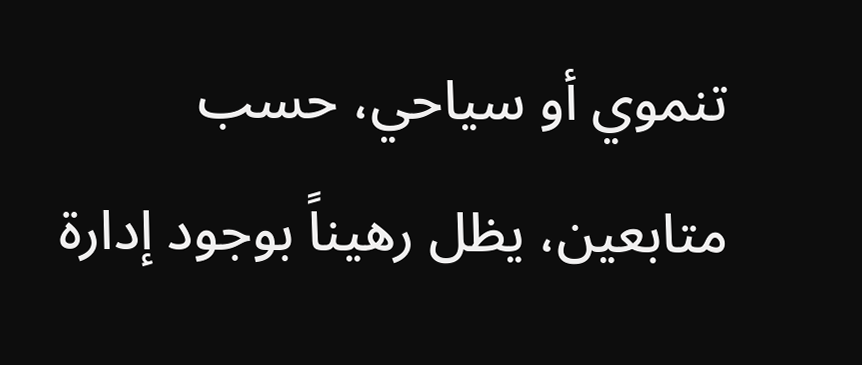تنموي أو سياحي، حسب متابعين، يظل رهيناً بوجود إدارة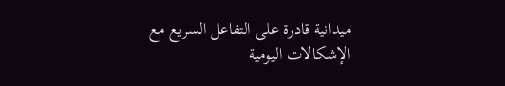ميدانية قادرة على التفاعل السريع مع الإشكالات اليومية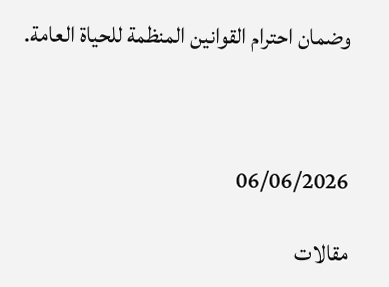وضمان احترام القوانين المنظمة للحياة العامة.



06/06/2026

مقالات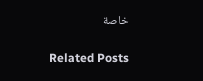خاصة

Related Posts